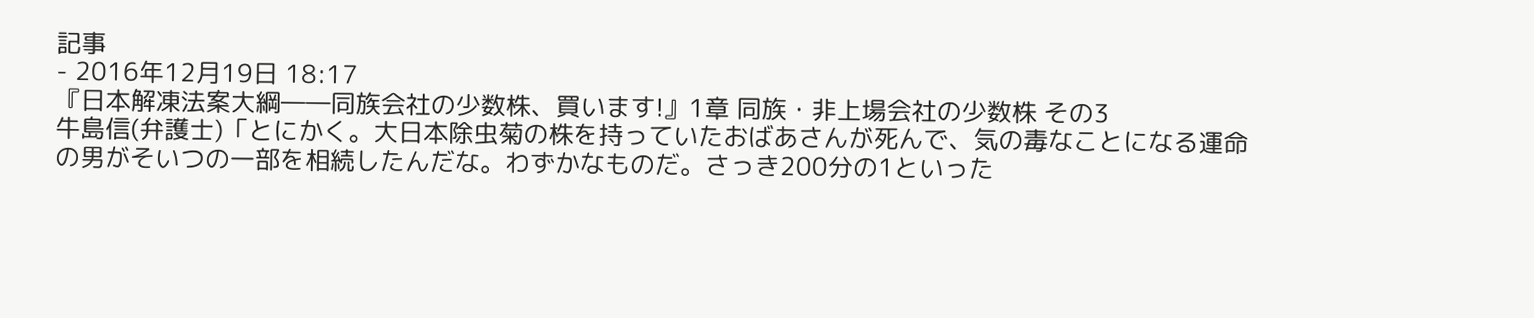記事
- 2016年12月19日 18:17
『日本解凍法案大綱――同族会社の少数株、買います!』1章 同族・非上場会社の少数株 その3
牛島信(弁護士)「とにかく。大日本除虫菊の株を持っていたおばあさんが死んで、気の毒なことになる運命の男がそいつの一部を相続したんだな。わずかなものだ。さっき200分の1といった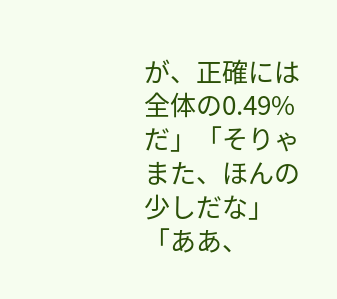が、正確には全体の0.49%だ」「そりゃまた、ほんの少しだな」「ああ、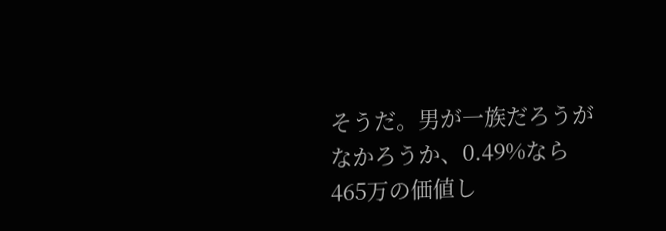そうだ。男が一族だろうがなかろうか、0.49%なら465万の価値し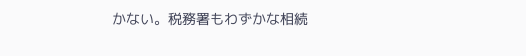かない。税務署もわずかな相続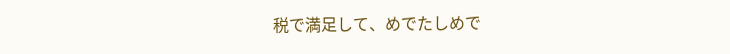税で満足して、めでたしめで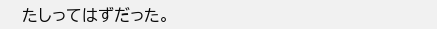たしってはずだった。